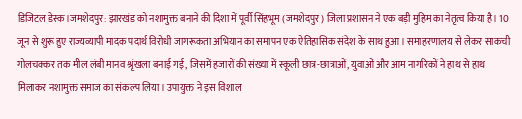डिजिटल डेस्क।जमशेदपुर: झारखंड को नशामुक्त बनाने की दिशा में पूर्वी सिंहभूम (जमशेदपुर) जिला प्रशासन ने एक बड़ी मुहिम का नेतृत्व किया है। 10 जून से शुरू हुए राज्यव्यापी मादक पदार्थ विरोधी जागरूकता अभियान का समापन एक ऐतिहासिक संदेश के साथ हुआ। समाहरणालय से लेकर साकची गोलचक्कर तक मील लंबी मानव श्रृंखला बनाई गई, जिसमें हजारों की संख्या में स्कूली छात्र-छात्राओं, युवाओं और आम नागरिकों ने हाथ से हाथ मिलाकर नशामुक्त समाज का संकल्प लिया। उपायुक्त ने इस विशाल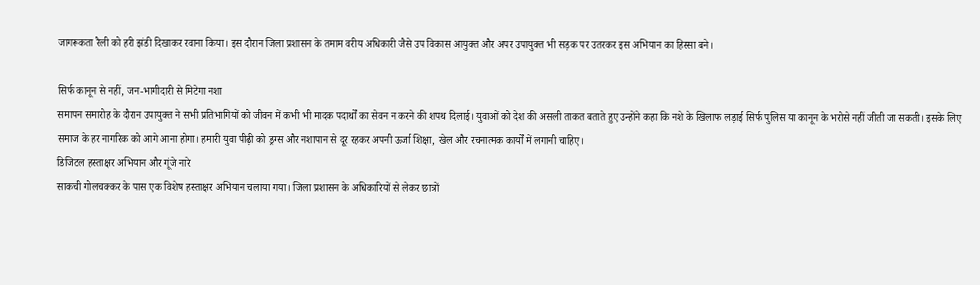जागरूकता रैली को हरी झंडी दिखाकर रवाना किया। इस दौरान जिला प्रशासन के तमाम वरीय अधिकारी जैसे उप विकास आयुक्त और अपर उपायुक्त भी सड़क पर उतरकर इस अभियान का हिस्सा बने।

सिर्फ कानून से नहीं, जन-भागीदारी से मिटेगा नशा
समापन समारोह के दौरान उपायुक्त ने सभी प्रतिभागियों को जीवन में कभी भी मादक पदार्थों का सेवन न करने की शपथ दिलाई। युवाओं को देश की असली ताकत बताते हुए उन्होंने कहा कि नशे के खिलाफ लड़ाई सिर्फ पुलिस या कानून के भरोसे नहीं जीती जा सकती। इसके लिए समाज के हर नागरिक को आगे आना होगा। हमारी युवा पीढ़ी को ड्रग्स और नशापान से दूर रहकर अपनी ऊर्जा शिक्षा, खेल और रचनात्मक कार्यों में लगानी चाहिए।
डिजिटल हस्ताक्षर अभियान और गूंजे नारे
साकची गोलचक्कर के पास एक विशेष हस्ताक्षर अभियान चलाया गया। जिला प्रशासन के अधिकारियों से लेकर छात्रों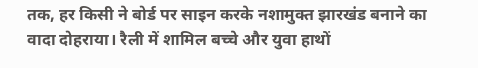तक, हर किसी ने बोर्ड पर साइन करके नशामुक्त झारखंड बनाने का वादा दोहराया। रैली में शामिल बच्चे और युवा हाथों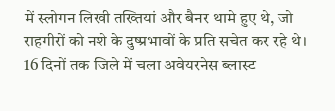में स्लोगन लिखी तख्तियां और बैनर थामे हुए थे, जो राहगीरों को नशे के दुष्प्रभावों के प्रति सचेत कर रहे थे।
16 दिनों तक जिले में चला अवेयरनेस ब्लास्ट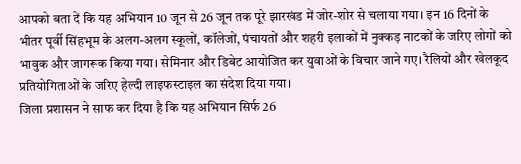आपको बता दें कि यह अभियान 10 जून से 26 जून तक पूरे झारखंड में जोर-शोर से चलाया गया। इन 16 दिनों के भीतर पूर्वी सिंहभूम के अलग-अलग स्कूलों, कॉलेजों, पंचायतों और शहरी इलाकों में नुक्कड़ नाटकों के जरिए लोगों को भावुक और जागरूक किया गया। सेमिनार और डिबेट आयोजित कर युवाओं के विचार जाने गए। रैलियों और खेलकूद प्रतियोगिताओं के जरिए हेल्दी लाइफस्टाइल का संदेश दिया गया।
जिला प्रशासन ने साफ कर दिया है कि यह अभियान सिर्फ 26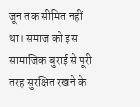जून तक सीमित नहीं था। समाज को इस सामाजिक बुराई से पूरी तरह सुरक्षित रखने के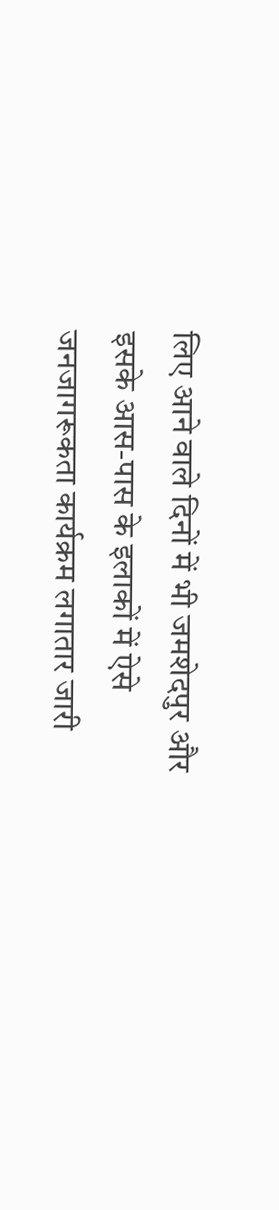लिए आने वाले दिनों में भी जमशेदपुर और इसके आस-पास के इलाकों में ऐसे जनजागरूकता कार्यक्रम लगातार जारी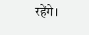रहेंगे।